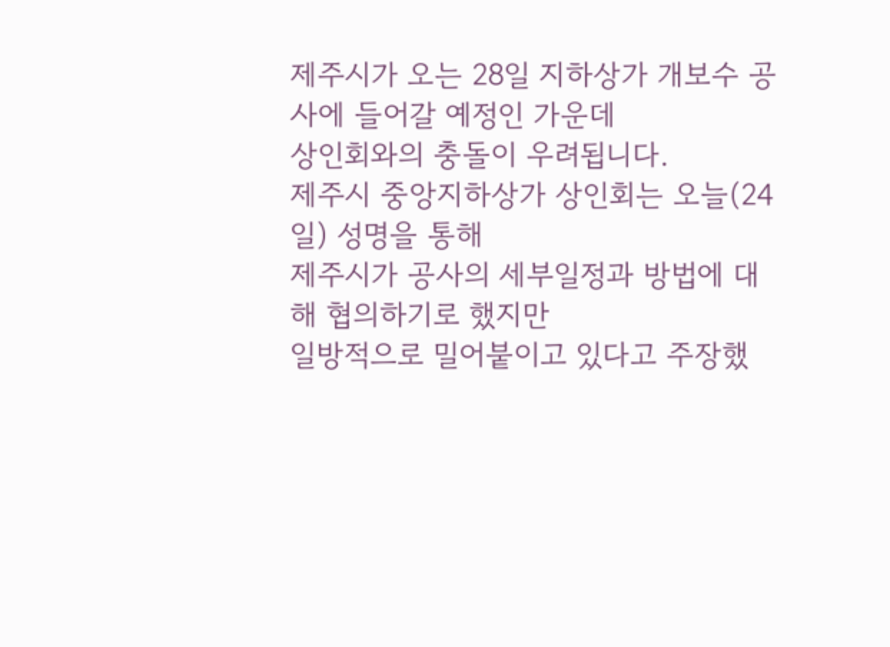제주시가 오는 28일 지하상가 개보수 공사에 들어갈 예정인 가운데
상인회와의 충돌이 우려됩니다.
제주시 중앙지하상가 상인회는 오늘(24일) 성명을 통해
제주시가 공사의 세부일정과 방법에 대해 협의하기로 했지만
일방적으로 밀어붙이고 있다고 주장했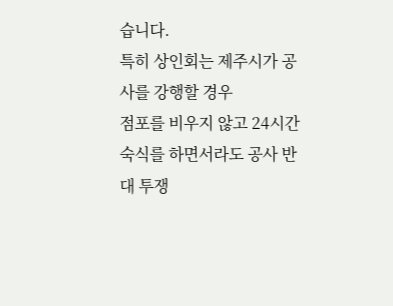습니다.
특히 상인회는 제주시가 공사를 강행할 경우
점포를 비우지 않고 24시간 숙식를 하면서라도 공사 반대 투쟁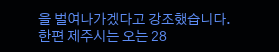을 벌여나가겠다고 강조했습니다.
한편 제주시는 오는 28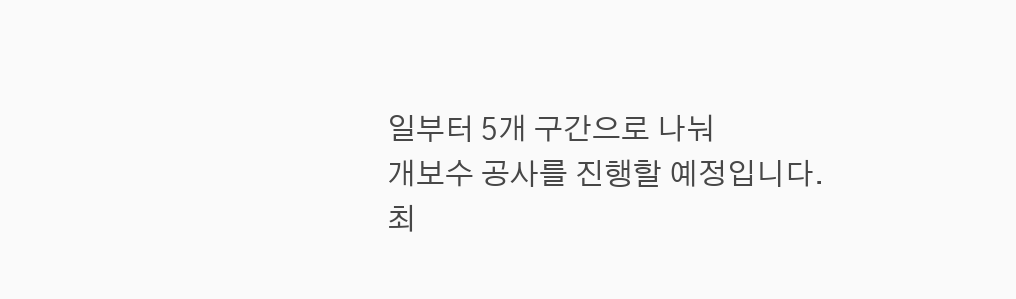일부터 5개 구간으로 나눠
개보수 공사를 진행할 예정입니다.
최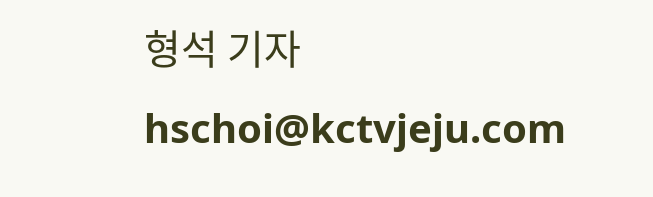형석 기자
hschoi@kctvjeju.com